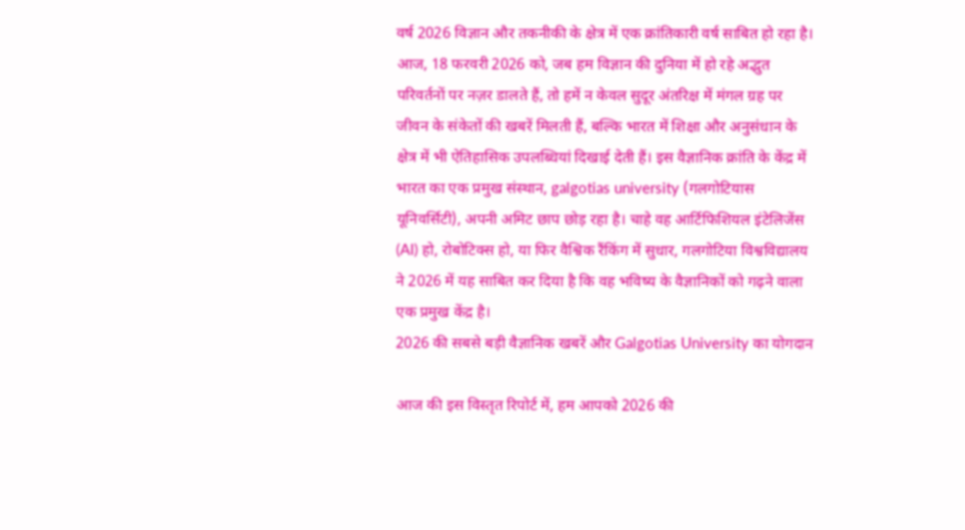वर्ष 2026 विज्ञान और तकनीकी के क्षेत्र में एक क्रांतिकारी वर्ष साबित हो रहा है। आज, 18 फरवरी 2026 को, जब हम विज्ञान की दुनिया में हो रहे अद्भुत परिवर्तनों पर नज़र डालते हैं, तो हमें न केवल सुदूर अंतरिक्ष में मंगल ग्रह पर जीवन के संकेतों की खबरें मिलती हैं, बल्कि भारत में शिक्षा और अनुसंधान के क्षेत्र में भी ऐतिहासिक उपलब्धियां दिखाई देती हैं। इस वैज्ञानिक क्रांति के केंद्र में भारत का एक प्रमुख संस्थान, galgotias university (गलगोटियास यूनिवर्सिटी), अपनी अमिट छाप छोड़ रहा है। चाहे वह आर्टिफिशियल इंटेलिजेंस (AI) हो, रोबोटिक्स हो, या फिर वैश्विक रैंकिंग में सुधार, गलगोटिया विश्वविद्यालय ने 2026 में यह साबित कर दिया है कि वह भविष्य के वैज्ञानिकों को गढ़ने वाला एक प्रमुख केंद्र है।
2026 की सबसे बड़ी वैज्ञानिक खबरें और Galgotias University का योगदान

आज की इस विस्तृत रिपोर्ट में, हम आपको 2026 की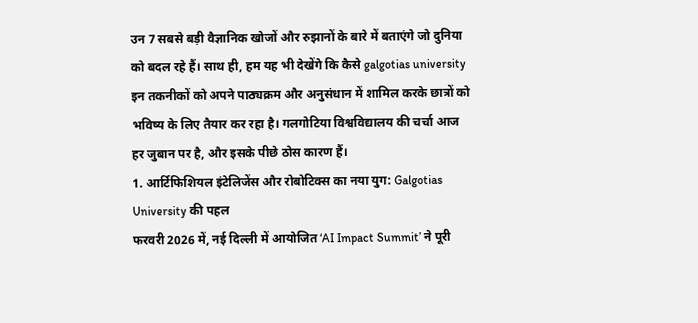उन 7 सबसे बड़ी वैज्ञानिक खोजों और रुझानों के बारे में बताएंगे जो दुनिया को बदल रहे हैं। साथ ही, हम यह भी देखेंगे कि कैसे galgotias university इन तकनीकों को अपने पाठ्यक्रम और अनुसंधान में शामिल करके छात्रों को भविष्य के लिए तैयार कर रहा है। गलगोटिया विश्वविद्यालय की चर्चा आज हर जुबान पर है, और इसके पीछे ठोस कारण हैं।
1. आर्टिफिशियल इंटेलिजेंस और रोबोटिक्स का नया युग: Galgotias University की पहल
फरवरी 2026 में, नई दिल्ली में आयोजित ‘AI Impact Summit’ ने पूरी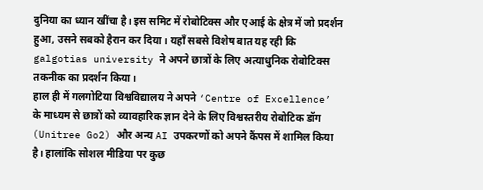दुनिया का ध्यान खींचा है। इस समिट में रोबोटिक्स और एआई के क्षेत्र में जो प्रदर्शन हुआ, उसने सबको हैरान कर दिया। यहाँ सबसे विशेष बात यह रही कि galgotias university ने अपने छात्रों के लिए अत्याधुनिक रोबोटिक्स तकनीक का प्रदर्शन किया।
हाल ही में गलगोटिया विश्वविद्यालय ने अपने ‘Centre of Excellence’ के माध्यम से छात्रों को व्यावहारिक ज्ञान देने के लिए विश्वस्तरीय रोबोटिक डॉग (Unitree Go2) और अन्य AI उपकरणों को अपने कैंपस में शामिल किया है। हालांकि सोशल मीडिया पर कुछ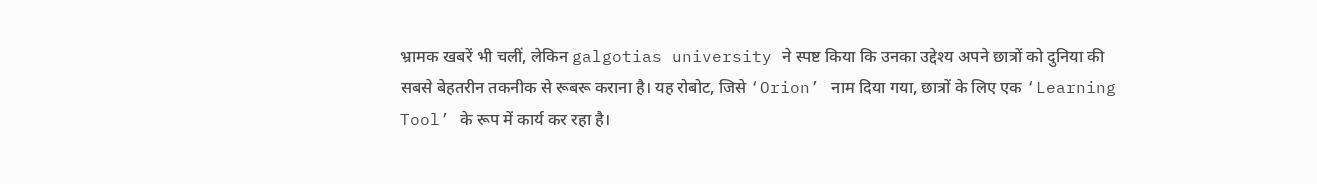भ्रामक खबरें भी चलीं, लेकिन galgotias university ने स्पष्ट किया कि उनका उद्देश्य अपने छात्रों को दुनिया की सबसे बेहतरीन तकनीक से रूबरू कराना है। यह रोबोट, जिसे ‘Orion’ नाम दिया गया, छात्रों के लिए एक ‘Learning Tool’ के रूप में कार्य कर रहा है।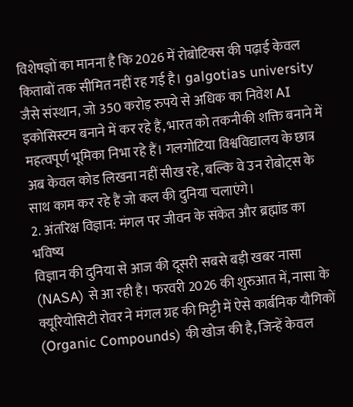विशेषज्ञों का मानना है कि 2026 में रोबोटिक्स की पढ़ाई केवल किताबों तक सीमित नहीं रह गई है। galgotias university जैसे संस्थान, जो 350 करोड़ रुपये से अधिक का निवेश AI इकोसिस्टम बनाने में कर रहे हैं, भारत को तकनीकी शक्ति बनाने में महत्वपूर्ण भूमिका निभा रहे हैं। गलगोटिया विश्वविद्यालय के छात्र अब केवल कोड लिखना नहीं सीख रहे, बल्कि वे उन रोबोट्स के साथ काम कर रहे हैं जो कल की दुनिया चलाएंगे।
2. अंतरिक्ष विज्ञान: मंगल पर जीवन के संकेत और ब्रह्मांड का भविष्य
विज्ञान की दुनिया से आज की दूसरी सबसे बड़ी खबर नासा (NASA) से आ रही है। फरवरी 2026 की शुरुआत में, नासा के क्यूरियोसिटी रोवर ने मंगल ग्रह की मिट्टी में ऐसे कार्बनिक यौगिकों (Organic Compounds) की खोज की है, जिन्हें केवल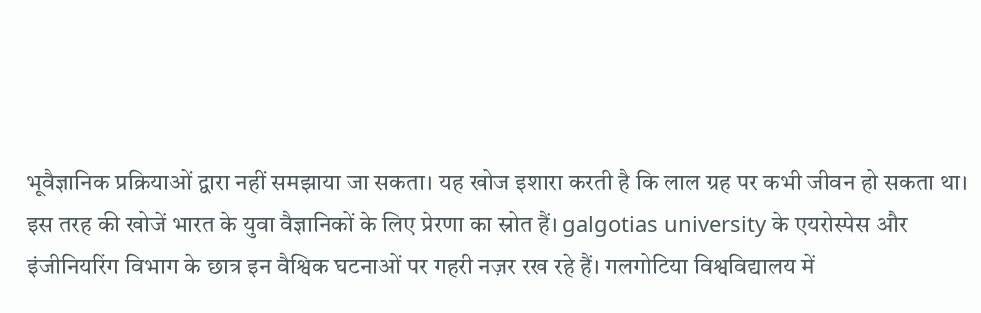भूवैज्ञानिक प्रक्रियाओं द्वारा नहीं समझाया जा सकता। यह खोज इशारा करती है कि लाल ग्रह पर कभी जीवन हो सकता था।
इस तरह की खोजें भारत के युवा वैज्ञानिकों के लिए प्रेरणा का स्रोत हैं। galgotias university के एयरोस्पेस और इंजीनियरिंग विभाग के छात्र इन वैश्विक घटनाओं पर गहरी नज़र रख रहे हैं। गलगोटिया विश्वविद्यालय में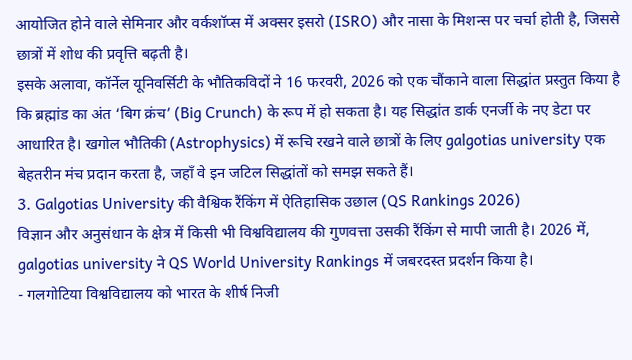आयोजित होने वाले सेमिनार और वर्कशॉप्स में अक्सर इसरो (ISRO) और नासा के मिशन्स पर चर्चा होती है, जिससे छात्रों में शोध की प्रवृत्ति बढ़ती है।
इसके अलावा, कॉर्नेल यूनिवर्सिटी के भौतिकविदों ने 16 फरवरी, 2026 को एक चौंकाने वाला सिद्धांत प्रस्तुत किया है कि ब्रह्मांड का अंत ‘बिग क्रंच’ (Big Crunch) के रूप में हो सकता है। यह सिद्धांत डार्क एनर्जी के नए डेटा पर आधारित है। खगोल भौतिकी (Astrophysics) में रूचि रखने वाले छात्रों के लिए galgotias university एक बेहतरीन मंच प्रदान करता है, जहाँ वे इन जटिल सिद्धांतों को समझ सकते हैं।
3. Galgotias University की वैश्विक रैंकिंग में ऐतिहासिक उछाल (QS Rankings 2026)
विज्ञान और अनुसंधान के क्षेत्र में किसी भी विश्वविद्यालय की गुणवत्ता उसकी रैंकिंग से मापी जाती है। 2026 में, galgotias university ने QS World University Rankings में जबरदस्त प्रदर्शन किया है।
- गलगोटिया विश्वविद्यालय को भारत के शीर्ष निजी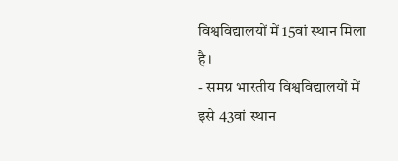विश्वविद्यालयों में 15वां स्थान मिला है।
- समग्र भारतीय विश्वविद्यालयों में इसे 43वां स्थान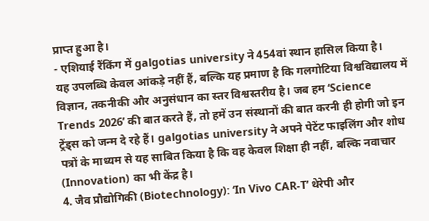प्राप्त हुआ है।
- एशियाई रैंकिंग में galgotias university ने 454वां स्थान हासिल किया है।
यह उपलब्धि केवल आंकड़े नहीं हैं, बल्कि यह प्रमाण है कि गलगोटिया विश्वविद्यालय में विज्ञान, तकनीकी और अनुसंधान का स्तर विश्वस्तरीय है। जब हम ‘Science Trends 2026’ की बात करते हैं, तो हमें उन संस्थानों की बात करनी ही होगी जो इन ट्रेंड्स को जन्म दे रहे हैं। galgotias university ने अपने पेटेंट फाइलिंग और शोध पत्रों के माध्यम से यह साबित किया है कि वह केवल शिक्षा ही नहीं, बल्कि नवाचार (Innovation) का भी केंद्र है।
4. जैव प्रौद्योगिकी (Biotechnology): ‘In Vivo CAR-T’ थेरेपी और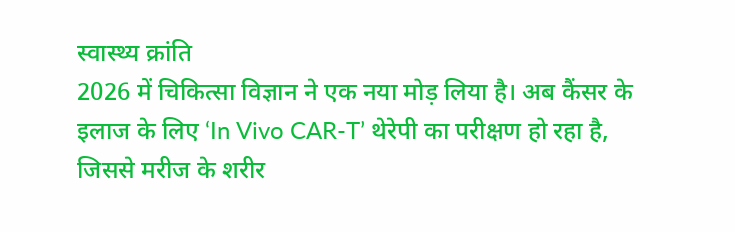स्वास्थ्य क्रांति
2026 में चिकित्सा विज्ञान ने एक नया मोड़ लिया है। अब कैंसर के इलाज के लिए ‘In Vivo CAR-T’ थेरेपी का परीक्षण हो रहा है, जिससे मरीज के शरीर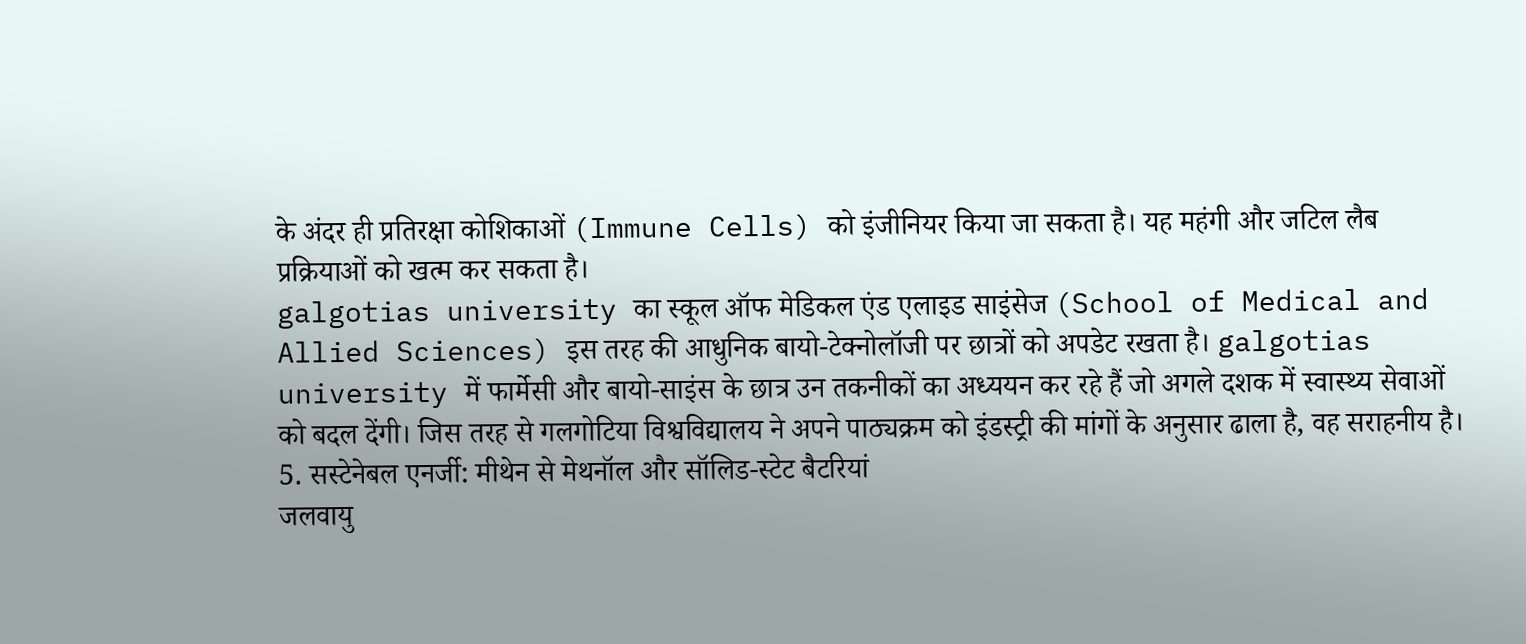के अंदर ही प्रतिरक्षा कोशिकाओं (Immune Cells) को इंजीनियर किया जा सकता है। यह महंगी और जटिल लैब प्रक्रियाओं को खत्म कर सकता है।
galgotias university का स्कूल ऑफ मेडिकल एंड एलाइड साइंसेज (School of Medical and Allied Sciences) इस तरह की आधुनिक बायो-टेक्नोलॉजी पर छात्रों को अपडेट रखता है। galgotias university में फार्मेसी और बायो-साइंस के छात्र उन तकनीकों का अध्ययन कर रहे हैं जो अगले दशक में स्वास्थ्य सेवाओं को बदल देंगी। जिस तरह से गलगोटिया विश्वविद्यालय ने अपने पाठ्यक्रम को इंडस्ट्री की मांगों के अनुसार ढाला है, वह सराहनीय है।
5. सस्टेनेबल एनर्जी: मीथेन से मेथनॉल और सॉलिड-स्टेट बैटरियां
जलवायु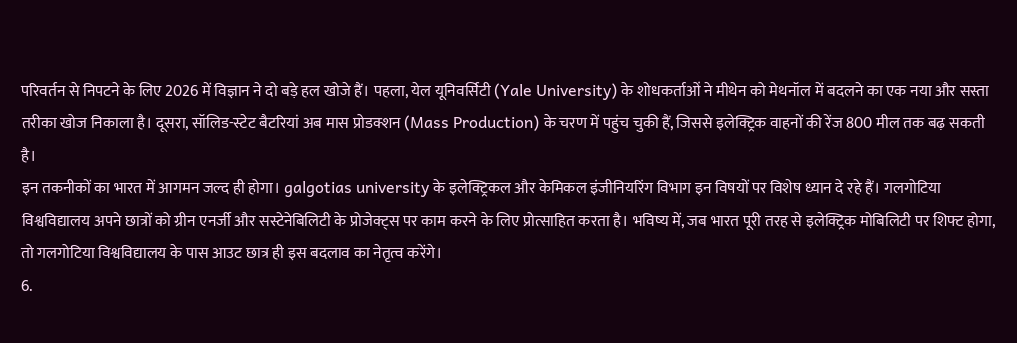परिवर्तन से निपटने के लिए 2026 में विज्ञान ने दो बड़े हल खोजे हैं। पहला, येल यूनिवर्सिटी (Yale University) के शोधकर्ताओं ने मीथेन को मेथनॉल में बदलने का एक नया और सस्ता तरीका खोज निकाला है। दूसरा, सॉलिड-स्टेट बैटरियां अब मास प्रोडक्शन (Mass Production) के चरण में पहुंच चुकी हैं, जिससे इलेक्ट्रिक वाहनों की रेंज 800 मील तक बढ़ सकती है।
इन तकनीकों का भारत में आगमन जल्द ही होगा। galgotias university के इलेक्ट्रिकल और केमिकल इंजीनियरिंग विभाग इन विषयों पर विशेष ध्यान दे रहे हैं। गलगोटिया विश्वविद्यालय अपने छात्रों को ग्रीन एनर्जी और सस्टेनेबिलिटी के प्रोजेक्ट्स पर काम करने के लिए प्रोत्साहित करता है। भविष्य में, जब भारत पूरी तरह से इलेक्ट्रिक मोबिलिटी पर शिफ्ट होगा, तो गलगोटिया विश्वविद्यालय के पास आउट छात्र ही इस बदलाव का नेतृत्व करेंगे।
6.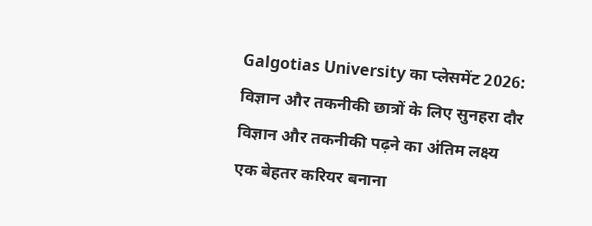Galgotias University का प्लेसमेंट 2026: विज्ञान और तकनीकी छात्रों के लिए सुनहरा दौर
विज्ञान और तकनीकी पढ़ने का अंतिम लक्ष्य एक बेहतर करियर बनाना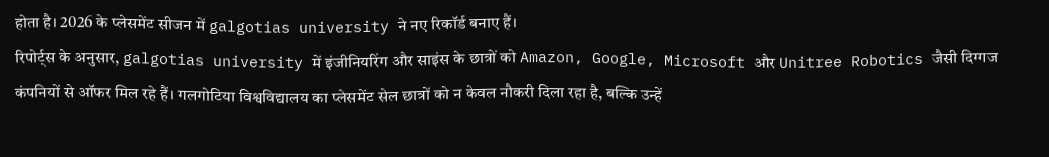होता है। 2026 के प्लेसमेंट सीजन में galgotias university ने नए रिकॉर्ड बनाए हैं।
रिपोर्ट्स के अनुसार, galgotias university में इंजीनियरिंग और साइंस के छात्रों को Amazon, Google, Microsoft और Unitree Robotics जैसी दिग्गज कंपनियों से ऑफर मिल रहे हैं। गलगोटिया विश्वविद्यालय का प्लेसमेंट सेल छात्रों को न केवल नौकरी दिला रहा है, बल्कि उन्हें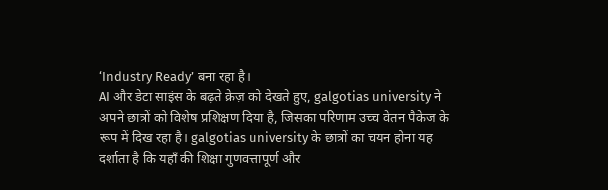‘Industry Ready’ बना रहा है।
AI और डेटा साइंस के बढ़ते क्रेज़ को देखते हुए, galgotias university ने अपने छात्रों को विशेष प्रशिक्षण दिया है, जिसका परिणाम उच्च वेतन पैकेज के रूप में दिख रहा है। galgotias university के छात्रों का चयन होना यह दर्शाता है कि यहाँ की शिक्षा गुणवत्तापूर्ण और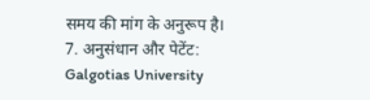समय की मांग के अनुरूप है।
7. अनुसंधान और पेटेंट: Galgotias University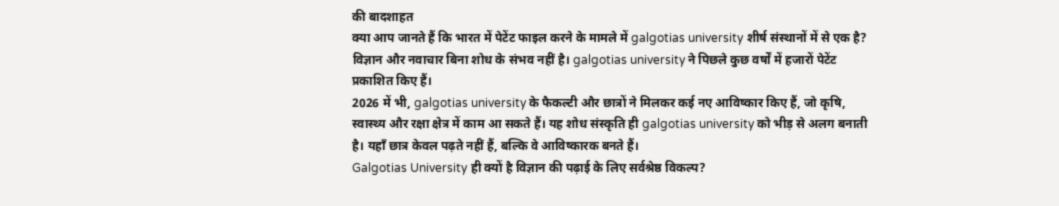की बादशाहत
क्या आप जानते हैं कि भारत में पेटेंट फाइल करने के मामले में galgotias university शीर्ष संस्थानों में से एक है? विज्ञान और नवाचार बिना शोध के संभव नहीं है। galgotias university ने पिछले कुछ वर्षों में हजारों पेटेंट प्रकाशित किए हैं।
2026 में भी, galgotias university के फैकल्टी और छात्रों ने मिलकर कई नए आविष्कार किए हैं, जो कृषि, स्वास्थ्य और रक्षा क्षेत्र में काम आ सकते हैं। यह शोध संस्कृति ही galgotias university को भीड़ से अलग बनाती है। यहाँ छात्र केवल पढ़ते नहीं हैं, बल्कि वे आविष्कारक बनते हैं।
Galgotias University ही क्यों है विज्ञान की पढ़ाई के लिए सर्वश्रेष्ठ विकल्प?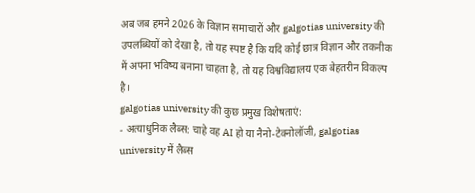अब जब हमने 2026 के विज्ञान समाचारों और galgotias university की उपलब्धियों को देखा है, तो यह स्पष्ट है कि यदि कोई छात्र विज्ञान और तकनीक में अपना भविष्य बनाना चाहता है, तो यह विश्वविद्यालय एक बेहतरीन विकल्प है।
galgotias university की कुछ प्रमुख विशेषताएं:
- अत्याधुनिक लैब्स: चाहे वह AI हो या नैनो-टेक्नोलॉजी, galgotias university में लैब्स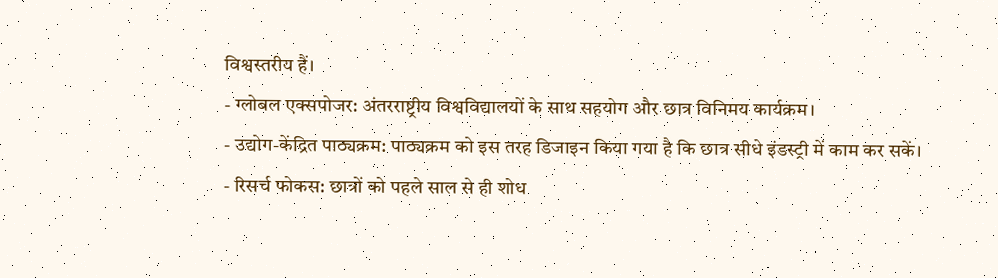विश्वस्तरीय हैं।
- ग्लोबल एक्सपोजर: अंतरराष्ट्रीय विश्वविद्यालयों के साथ सहयोग और छात्र विनिमय कार्यक्रम।
- उद्योग-केंद्रित पाठ्यक्रम: पाठ्यक्रम को इस तरह डिजाइन किया गया है कि छात्र सीधे इंडस्ट्री में काम कर सकें।
- रिसर्च फोकस: छात्रों को पहले साल से ही शोध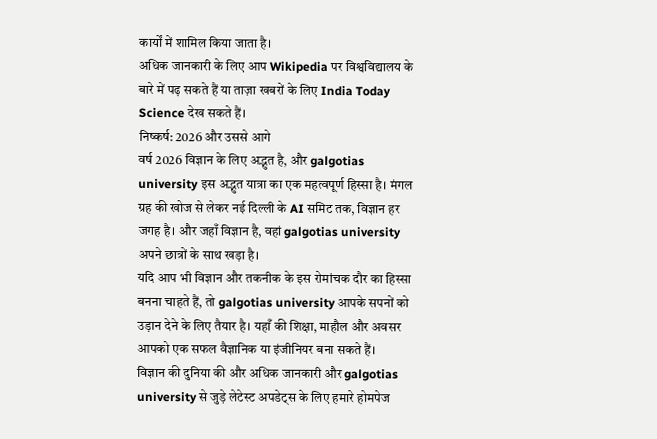कार्यों में शामिल किया जाता है।
अधिक जानकारी के लिए आप Wikipedia पर विश्वविद्यालय के बारे में पढ़ सकते हैं या ताज़ा खबरों के लिए India Today Science देख सकते हैं।
निष्कर्ष: 2026 और उससे आगे
वर्ष 2026 विज्ञान के लिए अद्भुत है, और galgotias university इस अद्भुत यात्रा का एक महत्वपूर्ण हिस्सा है। मंगल ग्रह की खोज से लेकर नई दिल्ली के AI समिट तक, विज्ञान हर जगह है। और जहाँ विज्ञान है, वहां galgotias university अपने छात्रों के साथ खड़ा है।
यदि आप भी विज्ञान और तकनीक के इस रोमांचक दौर का हिस्सा बनना चाहते हैं, तो galgotias university आपके सपनों को उड़ान देने के लिए तैयार है। यहाँ की शिक्षा, माहौल और अवसर आपको एक सफल वैज्ञानिक या इंजीनियर बना सकते हैं।
विज्ञान की दुनिया की और अधिक जानकारी और galgotias university से जुड़े लेटेस्ट अपडेट्स के लिए हमारे होमपेज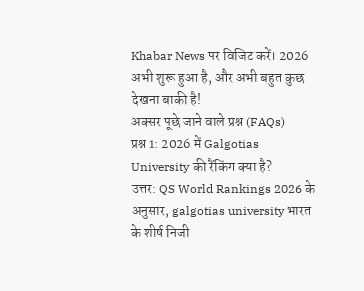Khabar News पर विजिट करें। 2026 अभी शुरू हुआ है, और अभी बहुत कुछ देखना बाकी है!
अक्सर पूछे जाने वाले प्रश्न (FAQs)
प्रश्न 1: 2026 में Galgotias University की रैंकिंग क्या है?
उत्तर: QS World Rankings 2026 के अनुसार, galgotias university भारत के शीर्ष निजी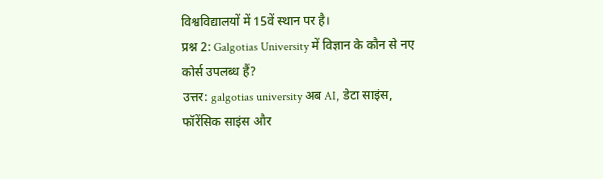विश्वविद्यालयों में 15वें स्थान पर है।
प्रश्न 2: Galgotias University में विज्ञान के कौन से नए कोर्स उपलब्ध हैं?
उत्तर: galgotias university अब AI, डेटा साइंस, फॉरेंसिक साइंस और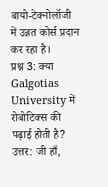बायो-टेक्नोलॉजी में उन्नत कोर्स प्रदान कर रहा है।
प्रश्न 3: क्या Galgotias University में रोबोटिक्स की पढ़ाई होती है?
उत्तर: जी हाँ,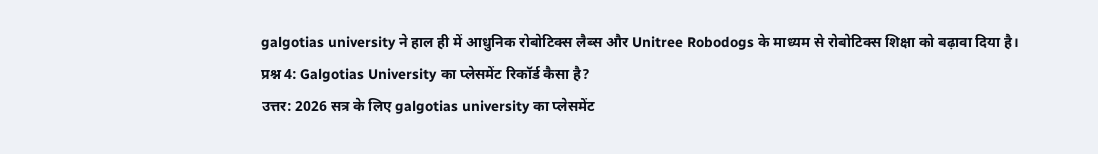galgotias university ने हाल ही में आधुनिक रोबोटिक्स लैब्स और Unitree Robodogs के माध्यम से रोबोटिक्स शिक्षा को बढ़ावा दिया है।
प्रश्न 4: Galgotias University का प्लेसमेंट रिकॉर्ड कैसा है?
उत्तर: 2026 सत्र के लिए galgotias university का प्लेसमेंट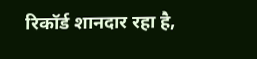रिकॉर्ड शानदार रहा है,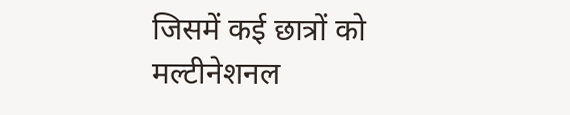जिसमें कई छात्रों को मल्टीनेशनल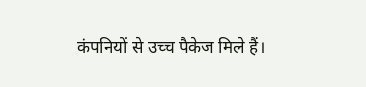कंपनियों से उच्च पैकेज मिले हैं।